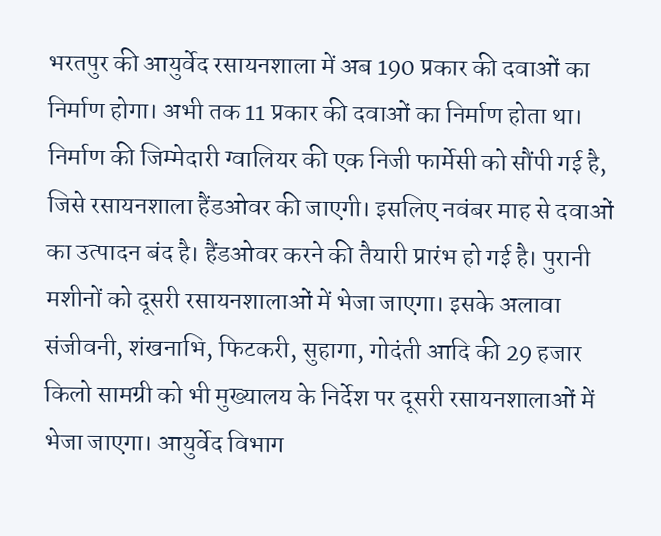भरतपुर की आयुर्वेद रसायनशाला में अब 190 प्रकार की दवाओं का निर्माण होगा। अभी तक 11 प्रकार की दवाओं का निर्माण होता था। निर्माण की जिम्मेदारी ग्वालियर की एक निजी फार्मेसी को सौंपी गई है, जिसे रसायनशाला हैंडओवर की जाएगी। इसलिए नवंबर माह से दवाओं का उत्पादन बंद है। हैंडओवर करने की तैयारी प्रारंभ हो गई है। पुरानी मशीनों को दूसरी रसायनशालाओं में भेजा जाएगा। इसके अलावा संजीवनी, शंखनाभि, फिटकरी, सुहागा, गोदंती आदि की 29 हजार किलो सामग्री को भी मुख्यालय के निर्देश पर दूसरी रसायनशालाओं में भेजा जाएगा। आयुर्वेद विभाग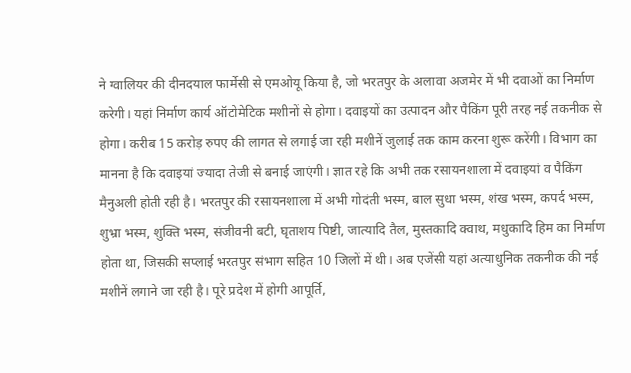ने ग्वालियर की दीनदयाल फार्मेसी से एमओयू किया है, जो भरतपुर के अलावा अजमेर में भी दवाओं का निर्माण करेगी। यहां निर्माण कार्य ऑटोमेटिक मशीनों से होगा। दवाइयों का उत्पादन और पैकिंग पूरी तरह नई तकनीक से होगा। करीब 15 करोड़ रुपए की लागत से लगाई जा रही मशीनें जुलाई तक काम करना शुरू करेंगी। विभाग का मानना है कि दवाइयां ज्यादा तेजी से बनाई जाएंगी। ज्ञात रहे कि अभी तक रसायनशाला में दवाइयां व पैकिंग मैनुअली होती रही है। भरतपुर की रसायनशाला में अभी गोदंती भस्म, बाल सुधा भस्म, शंख भस्म, कपर्द भस्म, शुभ्रा भस्म, शुक्ति भस्म, संजीवनी बटी, घृताशय पिष्टी, जात्यादि तैल, मुस्तकादि क्वाथ, मधुकादि हिम का निर्माण होता था, जिसकी सप्लाई भरतपुर संभाग सहित 10 जिलों में थी। अब एजेंसी यहां अत्याधुनिक तकनीक की नई मशीनें लगाने जा रही है। पूरे प्रदेश में होगी आपूर्ति,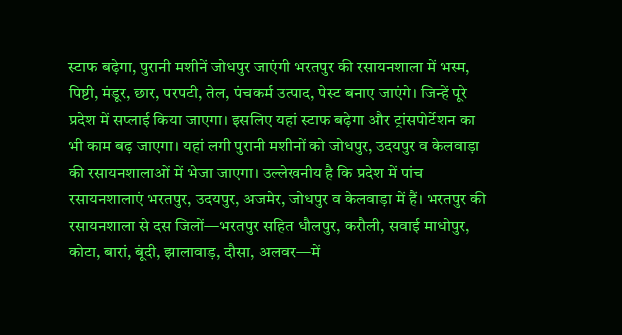स्टाफ बढ़ेगा, पुरानी मशीनें जोधपुर जाएंगी भरतपुर की रसायनशाला में भस्म, पिष्टी, मंडूर, छार, परपटी, तेल, पंचकर्म उत्पाद, पेस्ट बनाए जाएंगे। जिन्हें पूरे प्रदेश में सप्लाई किया जाएगा। इसलिए यहां स्टाफ बढ़ेगा और ट्रांसपोर्टेशन का भी काम बढ़ जाएगा। यहां लगी पुरानी मशीनों को जोधपुर, उदयपुर व केलवाड़ा की रसायनशालाओं में भेजा जाएगा। उल्लेखनीय है कि प्रदेश में पांच रसायनशालाएं भरतपुर, उदयपुर, अजमेर, जोधपुर व केलवाड़ा में हैं। भरतपुर की रसायनशाला से दस जिलों—भरतपुर सहित धौलपुर, करौली, सवाई माधोपुर, कोटा, बारां, बूंदी, झालावाड़, दौसा, अलवर—में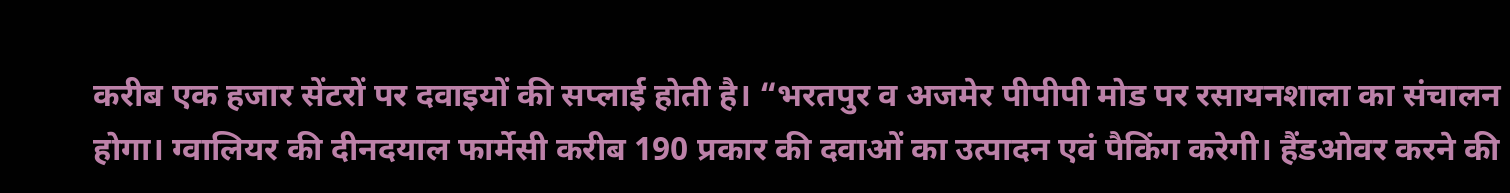करीब एक हजार सेंटरों पर दवाइयों की सप्लाई होती है। “भरतपुर व अजमेर पीपीपी मोड पर रसायनशाला का संचालन होगा। ग्वालियर की दीनदयाल फार्मेसी करीब 190 प्रकार की दवाओं का उत्पादन एवं पैकिंग करेगी। हैंडओवर करने की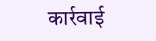कार्रवाई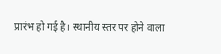प्रारंभ हो गई है। स्थानीय स्तर पर होने वाला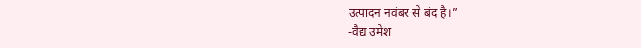उत्पादन नवंबर से बंद है।”
-वैद्य उमेश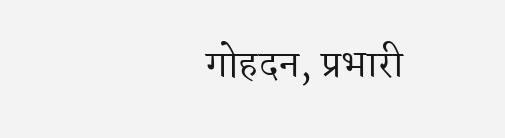गोहदन, प्रभारी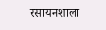रसायनशाला